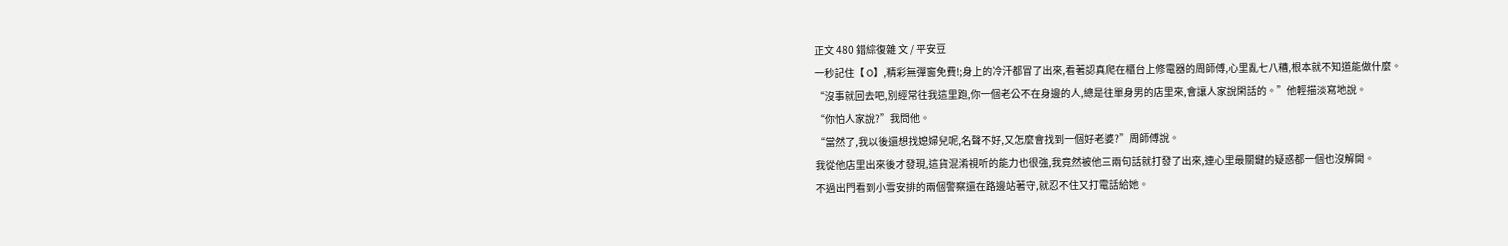正文 480 錯綜復雜 文 / 平安豆
一秒記住【 O】,精彩無彈窗免費!;身上的冷汗都冒了出來,看著認真爬在櫃台上修電器的周師傅,心里亂七八糟,根本就不知道能做什麼。
“沒事就回去吧,別經常往我這里跑,你一個老公不在身邊的人,總是往單身男的店里來,會讓人家說閑話的。”他輕描淡寫地說。
“你怕人家說?”我問他。
“當然了,我以後還想找媳婦兒呢,名聲不好,又怎麼會找到一個好老婆?”周師傅說。
我從他店里出來後才發現,這貨混淆視听的能力也很強,我竟然被他三兩句話就打發了出來,連心里最關鍵的疑惑都一個也沒解開。
不過出門看到小雪安排的兩個警察還在路邊站著守,就忍不住又打電話給她。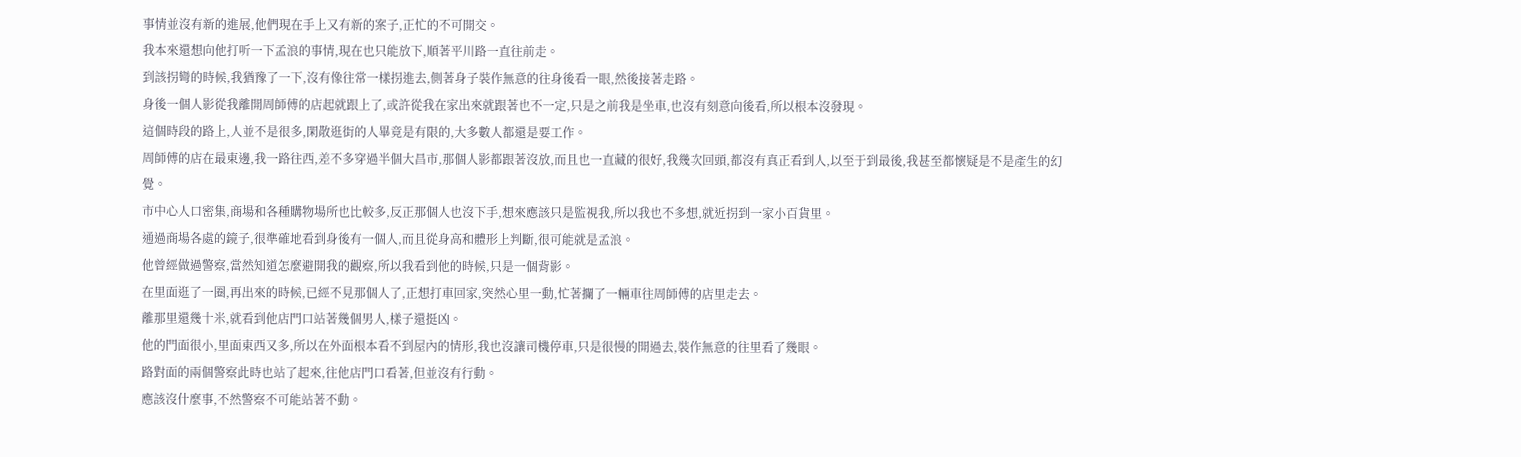事情並沒有新的進展,他們現在手上又有新的案子,正忙的不可開交。
我本來還想向他打听一下孟浪的事情,現在也只能放下,順著平川路一直往前走。
到該拐彎的時候,我猶豫了一下,沒有像往常一樣拐進去,側著身子裝作無意的往身後看一眼,然後接著走路。
身後一個人影從我離開周師傅的店起就跟上了,或許從我在家出來就跟著也不一定,只是之前我是坐車,也沒有刻意向後看,所以根本沒發現。
這個時段的路上,人並不是很多,閑散逛街的人畢竟是有限的,大多數人都還是要工作。
周師傅的店在最東邊,我一路往西,差不多穿過半個大昌市,那個人影都跟著沒放,而且也一直藏的很好,我幾次回頭,都沒有真正看到人,以至于到最後,我甚至都懷疑是不是產生的幻覺。
市中心人口密集,商場和各種購物場所也比較多,反正那個人也沒下手,想來應該只是監視我,所以我也不多想,就近拐到一家小百貨里。
通過商場各處的鏡子,很準確地看到身後有一個人,而且從身高和體形上判斷,很可能就是孟浪。
他曾經做過警察,當然知道怎麼避開我的觀察,所以我看到他的時候,只是一個背影。
在里面逛了一圈,再出來的時候,已經不見那個人了,正想打車回家,突然心里一動,忙著攔了一輛車往周師傅的店里走去。
離那里還幾十米,就看到他店門口站著幾個男人,樣子還挺凶。
他的門面很小,里面東西又多,所以在外面根本看不到屋內的情形,我也沒讓司機停車,只是很慢的開過去,裝作無意的往里看了幾眼。
路對面的兩個警察此時也站了起來,往他店門口看著,但並沒有行動。
應該沒什麼事,不然警察不可能站著不動。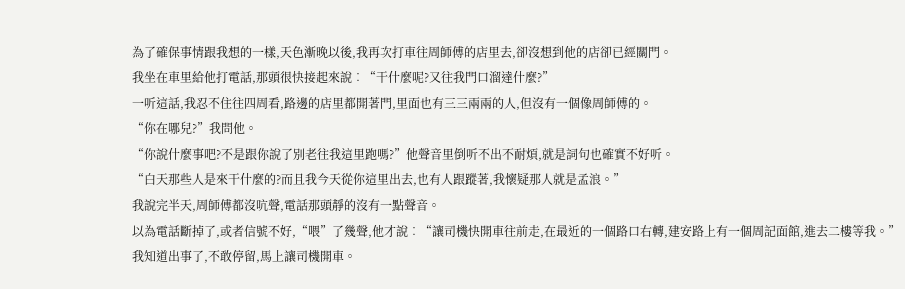為了確保事情跟我想的一樣,天色漸晚以後,我再次打車往周師傅的店里去,卻沒想到他的店卻已經關門。
我坐在車里給他打電話,那頭很快接起來說︰“干什麼呢?又往我門口溜達什麼?”
一听這話,我忍不住往四周看,路邊的店里都開著門,里面也有三三兩兩的人,但沒有一個像周師傅的。
“你在哪兒?”我問他。
“你說什麼事吧?不是跟你說了別老往我這里跑嗎?”他聲音里倒听不出不耐煩,就是詞句也確實不好听。
“白天那些人是來干什麼的?而且我今天從你這里出去,也有人跟蹤著,我懷疑那人就是孟浪。”
我說完半天,周師傅都沒吭聲,電話那頭靜的沒有一點聲音。
以為電話斷掉了,或者信號不好,“喂”了幾聲,他才說︰“讓司機快開車往前走,在最近的一個路口右轉,建安路上有一個周記面館,進去二樓等我。”
我知道出事了,不敢停留,馬上讓司機開車。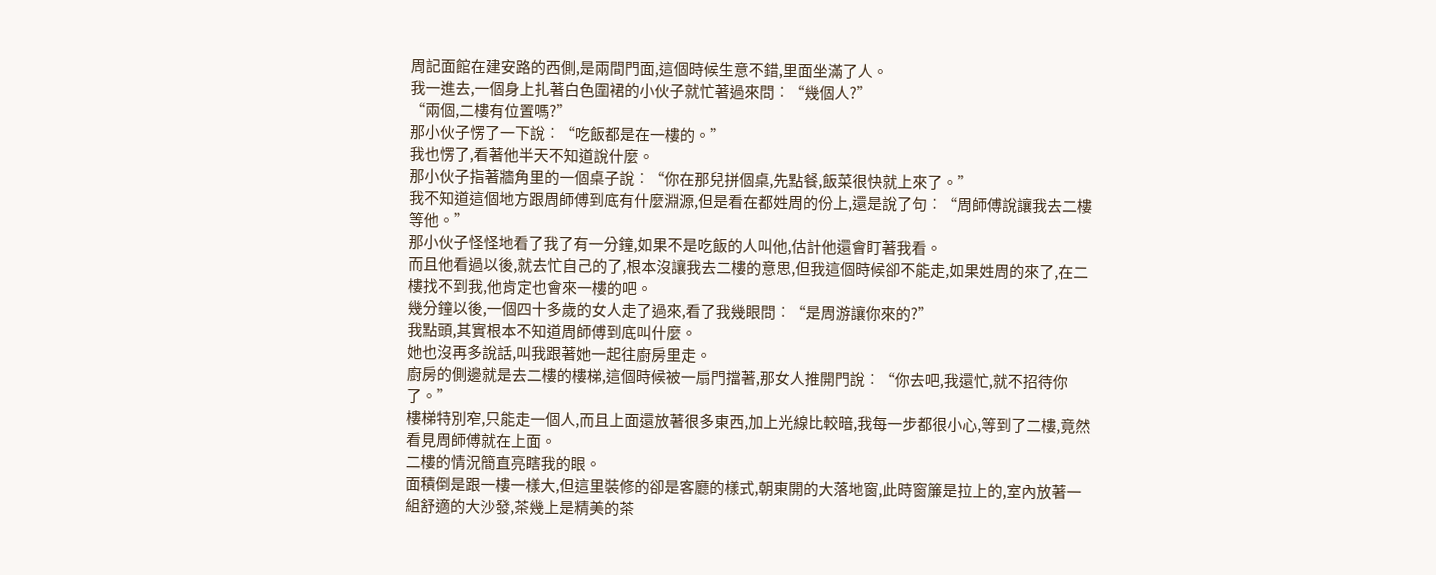周記面館在建安路的西側,是兩間門面,這個時候生意不錯,里面坐滿了人。
我一進去,一個身上扎著白色圍裙的小伙子就忙著過來問︰“幾個人?”
“兩個,二樓有位置嗎?”
那小伙子愣了一下說︰“吃飯都是在一樓的。”
我也愣了,看著他半天不知道說什麼。
那小伙子指著牆角里的一個桌子說︰“你在那兒拼個桌,先點餐,飯菜很快就上來了。”
我不知道這個地方跟周師傅到底有什麼淵源,但是看在都姓周的份上,還是說了句︰“周師傅說讓我去二樓等他。”
那小伙子怪怪地看了我了有一分鐘,如果不是吃飯的人叫他,估計他還會盯著我看。
而且他看過以後,就去忙自己的了,根本沒讓我去二樓的意思,但我這個時候卻不能走,如果姓周的來了,在二樓找不到我,他肯定也會來一樓的吧。
幾分鐘以後,一個四十多歲的女人走了過來,看了我幾眼問︰“是周游讓你來的?”
我點頭,其實根本不知道周師傅到底叫什麼。
她也沒再多說話,叫我跟著她一起往廚房里走。
廚房的側邊就是去二樓的樓梯,這個時候被一扇門擋著,那女人推開門說︰“你去吧,我還忙,就不招待你了。”
樓梯特別窄,只能走一個人,而且上面還放著很多東西,加上光線比較暗,我每一步都很小心,等到了二樓,竟然看見周師傅就在上面。
二樓的情況簡直亮瞎我的眼。
面積倒是跟一樓一樣大,但這里裝修的卻是客廳的樣式,朝東開的大落地窗,此時窗簾是拉上的,室內放著一組舒適的大沙發,茶幾上是精美的茶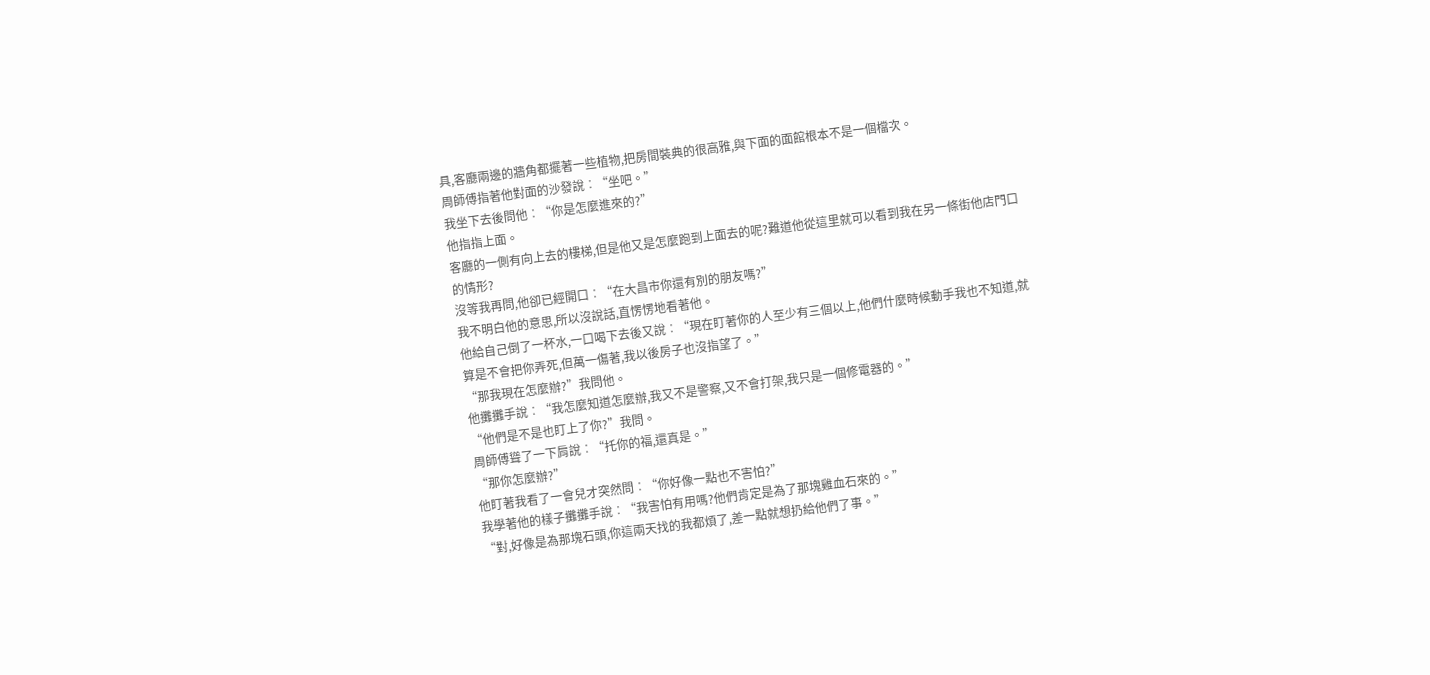具,客廳兩邊的牆角都擺著一些植物,把房間裝典的很高雅,與下面的面館根本不是一個檔次。
周師傅指著他對面的沙發說︰“坐吧。”
我坐下去後問他︰“你是怎麼進來的?”
他指指上面。
客廳的一側有向上去的樓梯,但是他又是怎麼跑到上面去的呢?難道他從這里就可以看到我在另一條街他店門口的情形?
沒等我再問,他卻已經開口︰“在大昌市你還有別的朋友嗎?”
我不明白他的意思,所以沒說話,直愣愣地看著他。
他給自己倒了一杯水,一口喝下去後又說︰“現在盯著你的人至少有三個以上,他們什麼時候動手我也不知道,就算是不會把你弄死,但萬一傷著,我以後房子也沒指望了。”
“那我現在怎麼辦?”我問他。
他攤攤手說︰“我怎麼知道怎麼辦,我又不是警察,又不會打架,我只是一個修電器的。”
“他們是不是也盯上了你?”我問。
周師傅聳了一下肩說︰“托你的福,還真是。”
“那你怎麼辦?”
他盯著我看了一會兒才突然問︰“你好像一點也不害怕?”
我學著他的樣子攤攤手說︰“我害怕有用嗎?他們肯定是為了那塊雞血石來的。”
“對,好像是為那塊石頭,你這兩天找的我都煩了,差一點就想扔給他們了事。”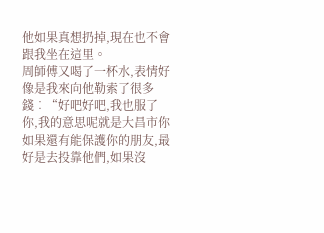他如果真想扔掉,現在也不會跟我坐在這里。
周師傅又喝了一杯水,表情好像是我來向他勒索了很多錢︰“好吧好吧,我也服了你,我的意思呢就是大昌市你如果還有能保護你的朋友,最好是去投靠他們,如果沒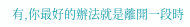有,你最好的辦法就是離開一段時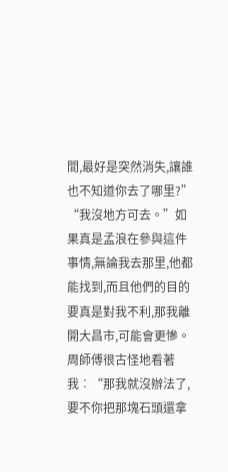間,最好是突然消失,讓誰也不知道你去了哪里?”
“我沒地方可去。”如果真是孟浪在參與這件事情,無論我去那里,他都能找到,而且他們的目的要真是對我不利,那我離開大昌市,可能會更慘。
周師傅很古怪地看著我︰“那我就沒辦法了,要不你把那塊石頭還拿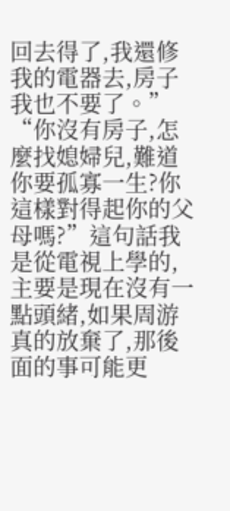回去得了,我還修我的電器去,房子我也不要了。”
“你沒有房子,怎麼找媳婦兒,難道你要孤寡一生?你這樣對得起你的父母嗎?”這句話我是從電視上學的,主要是現在沒有一點頭緒,如果周游真的放棄了,那後面的事可能更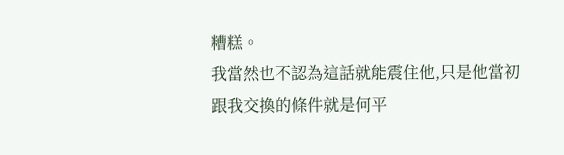糟糕。
我當然也不認為這話就能震住他,只是他當初跟我交換的條件就是何平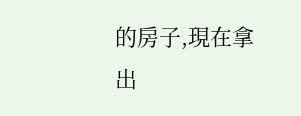的房子,現在拿出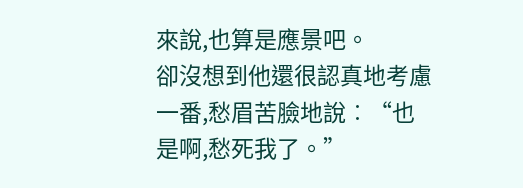來說,也算是應景吧。
卻沒想到他還很認真地考慮一番,愁眉苦臉地說︰“也是啊,愁死我了。”